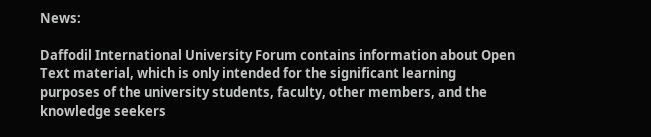News:

Daffodil International University Forum contains information about Open Text material, which is only intended for the significant learning purposes of the university students, faculty, other members, and the knowledge seekers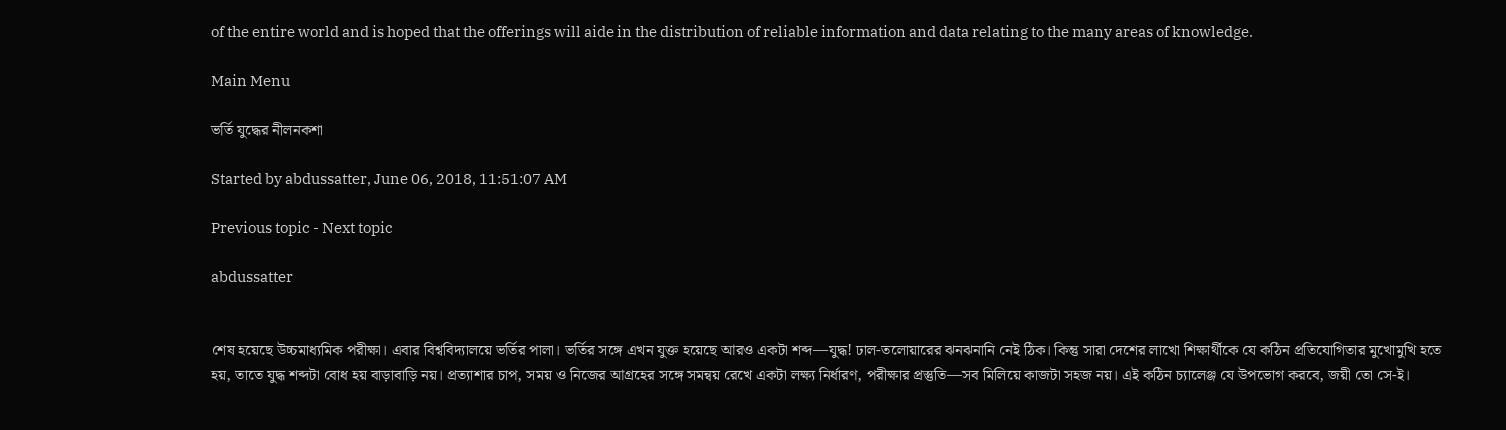of the entire world and is hoped that the offerings will aide in the distribution of reliable information and data relating to the many areas of knowledge.

Main Menu

ভর্তি যুদ্ধের নীলনকশা

Started by abdussatter, June 06, 2018, 11:51:07 AM

Previous topic - Next topic

abdussatter


শেষ হয়েছে উচ্চমাধ্যমিক পরীক্ষা। এবার বিশ্ববিদ্যালয়ে ভর্তির পালা। ভর্তির সঙ্গে এখন যুক্ত হয়েছে আরও একটা শব্দ—যুদ্ধ! ঢাল-তলোয়ারের ঝনঝনানি নেই ঠিক। কিন্তু সারা দেশের লাখো শিক্ষার্থীকে যে কঠিন প্রতিযোগিতার মুখোমুখি হতে হয়, তাতে যুদ্ধ শব্দটা বোধ হয় বাড়াবাড়ি নয়। প্রত্যাশার চাপ, সময় ও নিজের আগ্রহের সঙ্গে সমন্বয় রেখে একটা লক্ষ্য নির্ধারণ, পরীক্ষার প্রস্তুতি—সব মিলিয়ে কাজটা সহজ নয়। এই কঠিন চ্যালেঞ্জ যে উপভোগ করবে, জয়ী তো সে-ই।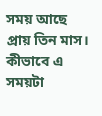সময় আছে প্রায় তিন মাস। কীভাবে এ সময়টা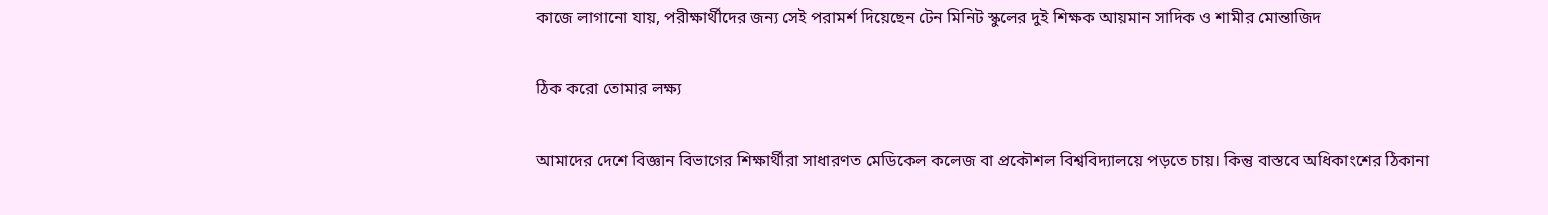কাজে লাগানো যায়, পরীক্ষার্থীদের জন্য সেই পরামর্শ দিয়েছেন টেন মিনিট স্কুলের দুই শিক্ষক আয়মান সাদিক ও শামীর মোন্তাজিদ

ঠিক করো তোমার লক্ষ‍্য

আমাদের দেশে বিজ্ঞান বিভাগের শিক্ষার্থীরা সাধারণত মেডিকেল কলেজ বা প্রকৌশল বিশ্ববিদ্যালয়ে পড়তে চায়। কিন্তু বাস্তবে অধিকাংশের ঠিকানা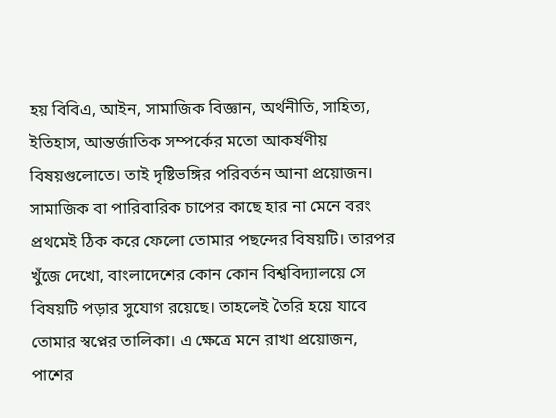হয় বিবিএ, আইন, সামাজিক বিজ্ঞান, অর্থনীতি, সাহিত্য, ইতিহাস, আন্তর্জাতিক সম্পর্কের মতো আকর্ষণীয় বিষয়গুলোতে। তাই দৃষ্টিভঙ্গির পরিবর্তন আনা প্রয়োজন। সামাজিক বা পারিবারিক চাপের কাছে হার না মেনে বরং প্রথমেই ঠিক করে ফেলো তোমার পছন্দের বিষয়টি। তারপর খুঁজে দেখো, বাংলাদেশের কোন কোন বিশ্ববিদ‍্যালয়ে সে বিষয়টি পড়ার সুযোগ রয়েছে। তাহলেই তৈরি হয়ে যাবে তোমার স্বপ্নের তালিকা। এ ক্ষেত্রে মনে রাখা প্রয়োজন, পাশের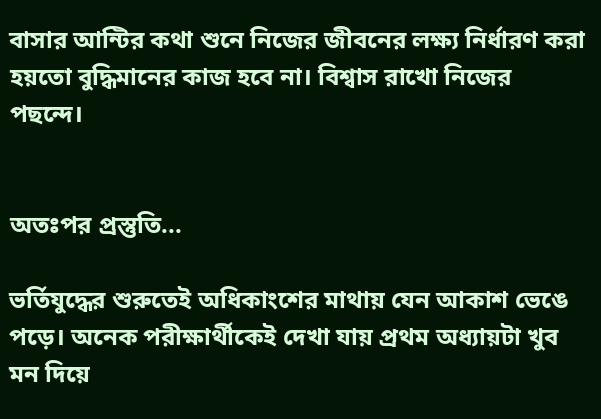বাসার আন্টির কথা শুনে নিজের জীবনের লক্ষ‍্য নির্ধারণ করা হয়তো বুদ্ধিমানের কাজ হবে না। বিশ্বাস রাখো নিজের পছন্দে।


অতঃপর প্রস্তুতি...

ভর্তিযুদ্ধের শুরুতেই অধিকাংশের মাথায় যেন আকাশ ভেঙে পড়ে। অনেক পরীক্ষার্থীকেই দেখা যায় প্রথম অধ‍্যায়টা খুব মন দিয়ে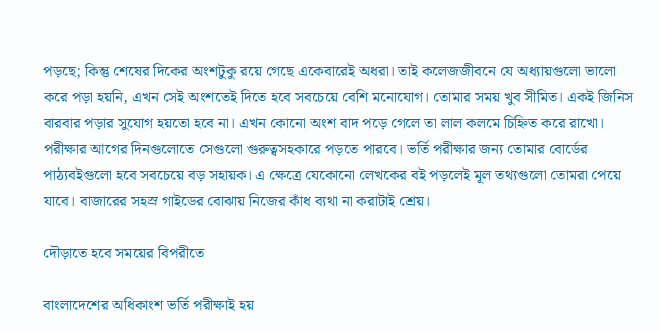পড়ছে; কিন্তু শেষের দিকের অংশটুকু রয়ে গেছে একেবারেই অধরা। তাই কলেজজীবনে যে অধ‍্যায়গুলো ভালো করে পড়া হয়নি, এখন সেই অংশতেই দিতে হবে সবচেয়ে বেশি মনোযোগ। তোমার সময় খুব সীমিত। একই জিনিস বারবার পড়ার সুযোগ হয়তো হবে না। এখন কোনো অংশ বাদ পড়ে গেলে তা লাল কলমে চিহ্নিত করে রাখো। পরীক্ষার আগের দিনগুলোতে সেগুলো গুরুত্বসহকারে পড়তে পারবে। ভর্তি পরীক্ষার জন‍্য তোমার বোর্ডের পাঠ‍্যবইগুলো হবে সবচেয়ে বড় সহায়ক। এ ক্ষেত্রে যেকোনো লেখকের বই পড়লেই মূল তথ‍্যগুলো তোমরা পেয়ে যাবে। বাজারের সহস্র গাইডের বোঝায় নিজের কাঁধ ব্যথা না করাটাই শ্রেয়।

দৌড়াতে হবে সময়ের বিপরীতে

বাংলাদেশের অধিকাংশ ভর্তি পরীক্ষাই হয়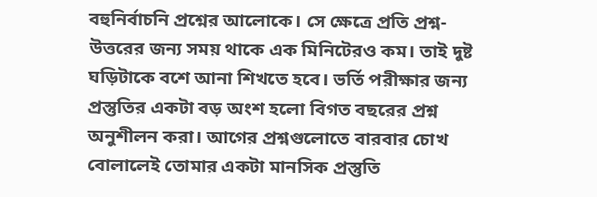বহুনির্বাচনি প্রশ্নের আলোকে। সে ক্ষেত্রে প্রতি প্রশ্ন-উত্তরের জন‍্য সময় থাকে এক মিনিটেরও কম। তাই দুষ্ট ঘড়িটাকে বশে আনা শিখতে হবে। ভর্তি পরীক্ষার জন‍্য প্রস্তুতির একটা বড় অংশ হলো বিগত বছরের প্রশ্ন অনুশীলন করা। আগের প্রশ্নগুলোতে বারবার চোখ বোলালেই তোমার একটা মানসিক প্রস্তুতি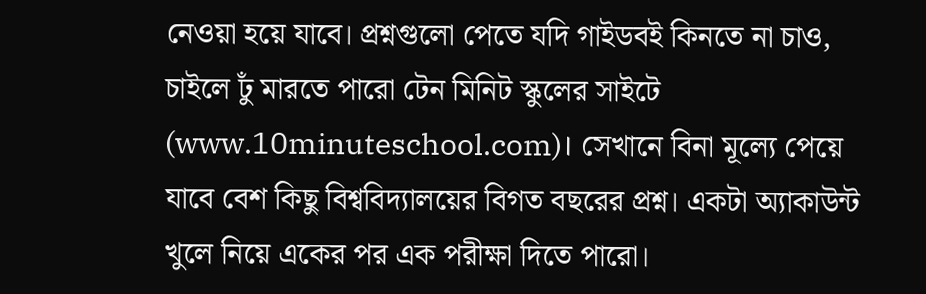নেওয়া হয়ে যাবে। প্রশ্নগুলো পেতে যদি গাইডবই কিনতে না চাও, চাইলে ঢুঁ মারতে পারো টেন মিনিট স্কুলের সাইটে (www.10minuteschool.com)। সেখানে বিনা মূল্যে পেয়ে যাবে বেশ কিছু বিশ্ববিদ‍্যালয়ের বিগত বছরের প্রশ্ন। একটা অ্যাকাউন্ট খুলে নিয়ে একের পর এক পরীক্ষা দিতে পারো।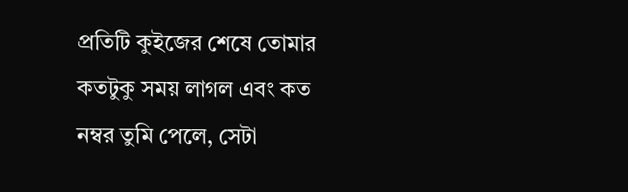প্রতিটি কুইজের শেষে তোমার কতটুকু সময় লাগল এবং কত নম্বর তুমি পেলে, সেটা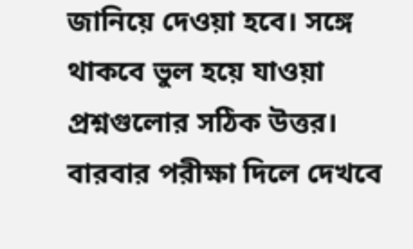জানিয়ে দেওয়া হবে। সঙ্গে থাকবে ভুল হয়ে যাওয়া প্রশ্নগুলোর সঠিক উত্তর। বারবার পরীক্ষা দিলে দেখবে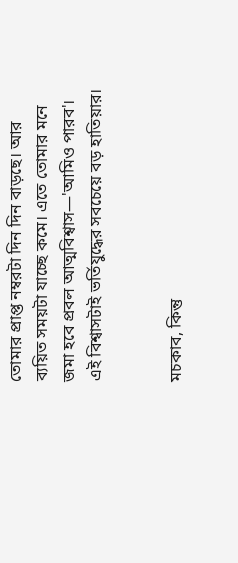তোমার প্রাপ্ত নম্বরটা দিন দিন বাড়ছে। আর ব‍্যয়িত সময়টা যাচ্ছে কমে। এতে তোমার মনে জমা হবে প্রবল আত্মবিশ্বাস—'আমিও পারব'। এই বিশ্বাসটাই ভর্তিযুদ্ধের সবচেয়ে বড় হাতিয়ার।


মচকাব, কিন্তু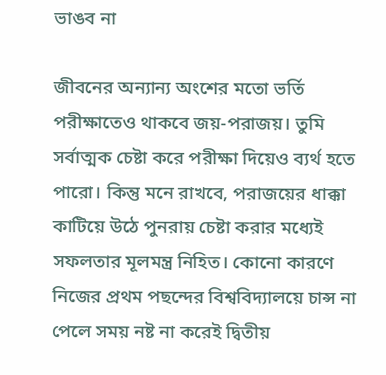ভাঙব না

জীবনের অন্যান্য অংশের মতো ভর্তি পরীক্ষাতেও থাকবে জয়-পরাজয়। তুমি সর্বাত্মক চেষ্টা করে পরীক্ষা দিয়েও ব্যর্থ হতে পারো। কিন্তু মনে রাখবে, পরাজয়ের ধাক্কা কাটিয়ে উঠে পুনরায় চেষ্টা করার মধ্যেই সফলতার মূলমন্ত্র নিহিত। কোনো কারণে নিজের প্রথম পছন্দের বিশ্ববিদ‍্যালয়ে চান্স না পেলে সময় নষ্ট না করেই দ্বিতীয়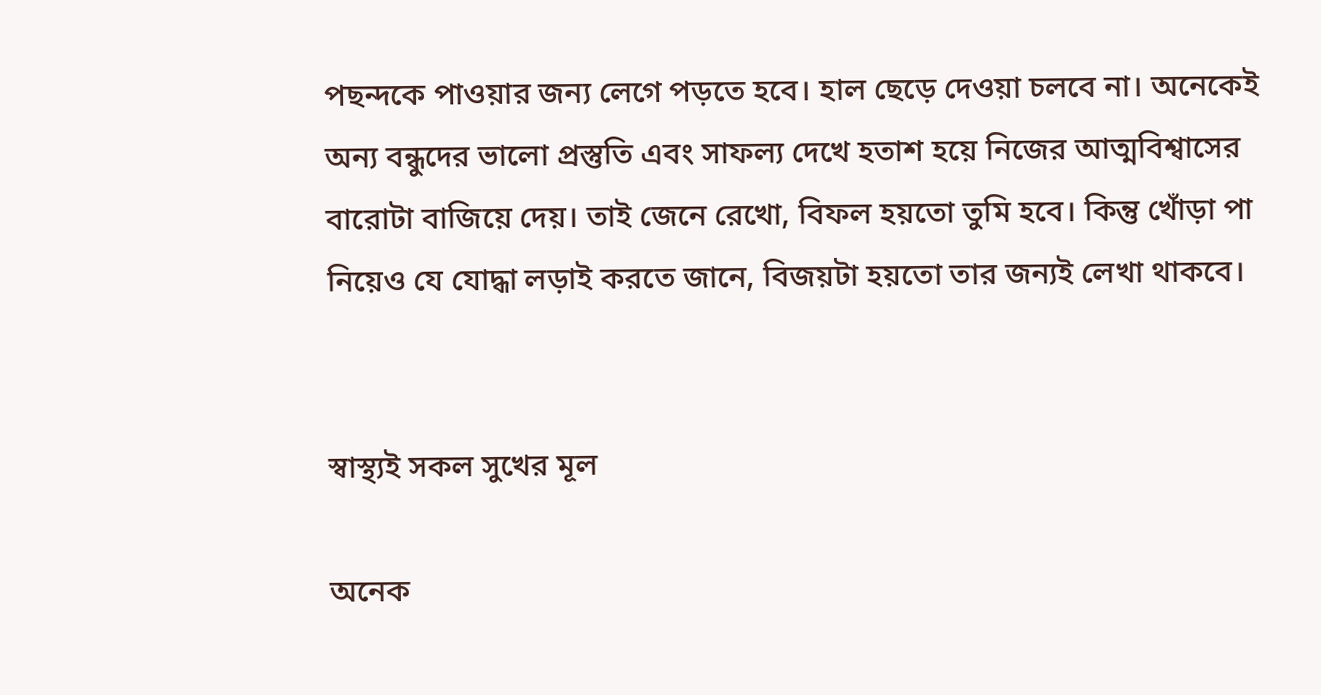পছন্দকে পাওয়ার জন‍্য লেগে পড়তে হবে। হাল ছেড়ে দেওয়া চলবে না। অনেকেই অন্য বন্ধুদের ভালো প্রস্তুতি এবং সাফল‍্য দেখে হতাশ হয়ে নিজের আত্মবিশ্বাসের বারোটা বাজিয়ে দেয়। তাই জেনে রেখো, বিফল হয়তো তুমি হবে। কিন্তু খোঁড়া পা নিয়েও যে যোদ্ধা লড়াই করতে জানে, বিজয়টা হয়তো তার জন‍্যই লেখা থাকবে।


স্বাস্থ‍্যই সকল সুখের মূল

অনেক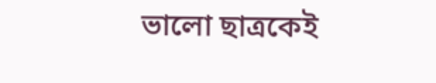ভালো ছাত্রকেই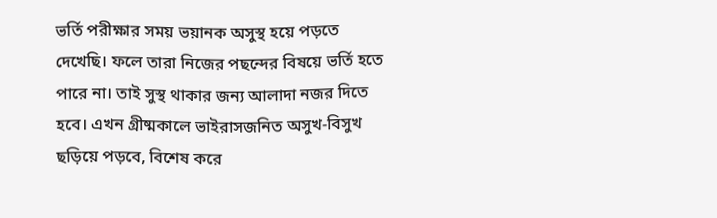ভর্তি পরীক্ষার সময় ভয়ানক অসুস্থ হয়ে পড়তে দেখেছি। ফলে তারা নিজের পছন্দের বিষয়ে ভর্তি হতে পারে না। তাই সুস্থ থাকার জন‍্য আলাদা নজর দিতে হবে। এখন গ্রীষ্মকালে ভাইরাসজনিত অসুখ-বিসুখ ছড়িয়ে পড়বে, বিশেষ করে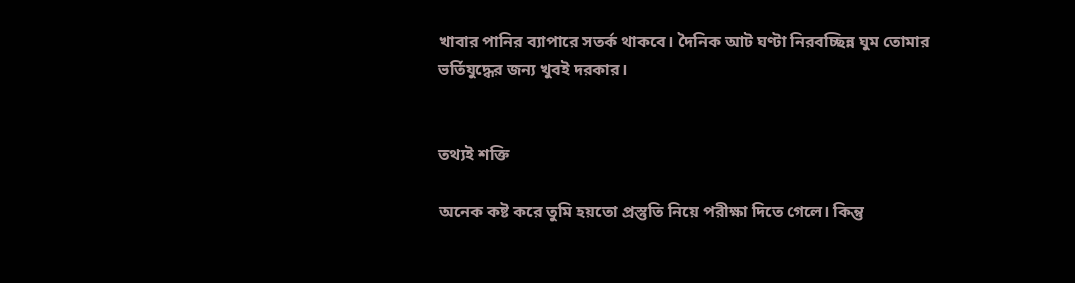খাবার পানির ব‍্যাপারে সতর্ক থাকবে। দৈনিক আট ঘণ্টা নিরবচ্ছিন্ন ঘুম তোমার ভর্তিযুদ্ধের জন‍্য খুবই দরকার।


তথ‍্যই শক্তি

অনেক কষ্ট করে তুমি হয়তো প্রস্তুতি নিয়ে পরীক্ষা দিতে গেলে। কিন্তু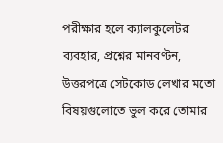পরীক্ষার হলে ক‍্যালকুলেটর ব‍্যবহার, প্রশ্নের মানবণ্টন, উত্তরপত্রে সেটকোড লেখার মতো বিষয়গুলোতে ভুল করে তোমার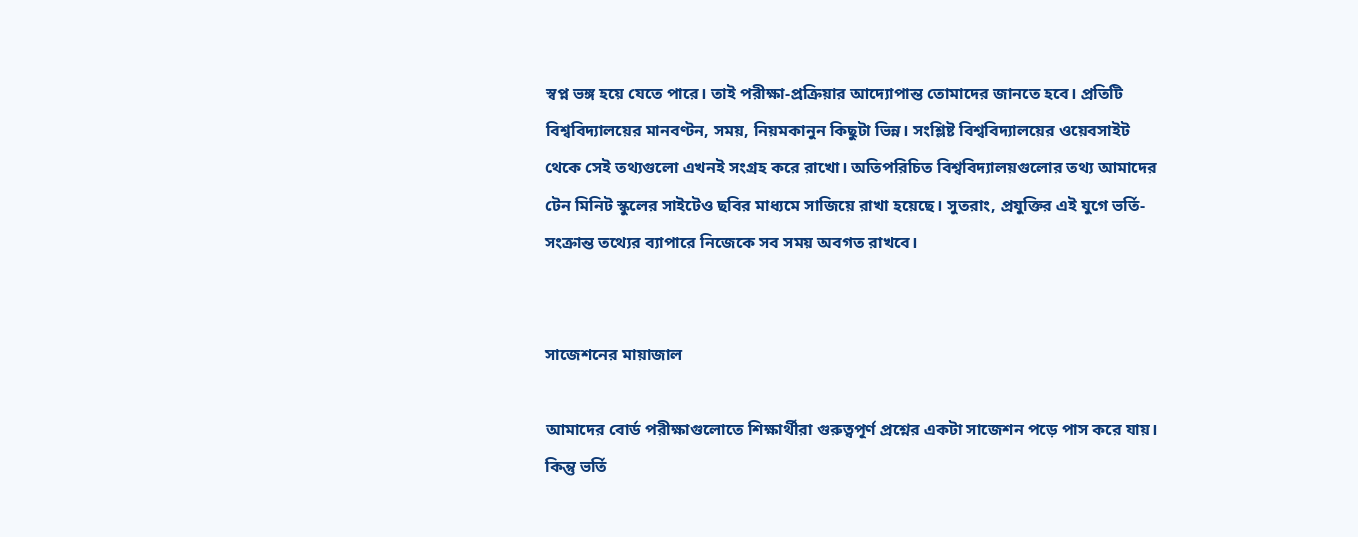স্বপ্ন ভঙ্গ হয়ে যেতে পারে। তাই পরীক্ষা-প্রক্রিয়ার আদ্যোপান্ত তোমাদের জানতে হবে। প্রতিটি বিশ্ববিদ্যালয়ের মানবণ্টন, সময়, নিয়মকানুন কিছুটা ভিন্ন। সংশ্লিষ্ট বিশ্ববিদ্যালয়ের ওয়েবসাইট থেকে সেই তথ‍্যগুলো এখনই সংগ্রহ করে রাখো। অতিপরিচিত বিশ্ববিদ‍্যালয়গুলোর তথ্য আমাদের টেন মিনিট স্কুলের সাইটেও ছবির মাধ্যমে সাজিয়ে রাখা হয়েছে। সুতরাং, প্রযুক্তির এই যুগে ভর্তি-সংক্রান্ত তথ্যের ব‍্যাপারে নিজেকে সব সময় অবগত রাখবে।


সাজেশনের মায়াজাল

আমাদের বোর্ড পরীক্ষাগুলোতে শিক্ষার্থীরা গুরুত্বপূর্ণ প্রশ্নের একটা সাজেশন পড়ে পাস করে যায়। কিন্তু ভর্তি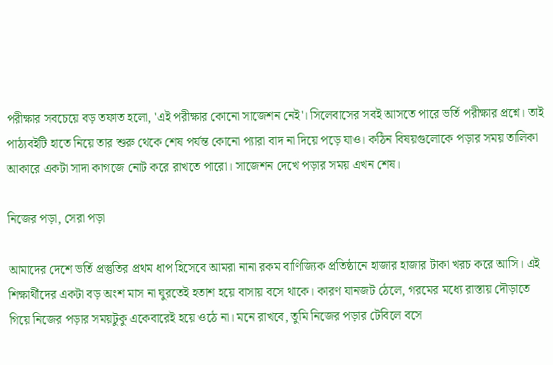পরীক্ষার সবচেয়ে বড় তফাত হলো, 'এই পরীক্ষার কোনো সাজেশন নেই'। সিলেবাসের সবই আসতে পারে ভর্তি পরীক্ষার প্রশ্নে। তাই পাঠ‍্যবইটি হাতে নিয়ে তার শুরু থেকে শেষ পর্যন্ত কোনো প‍্যারা বাদ না দিয়ে পড়ে যাও। কঠিন বিষয়গুলোকে পড়ার সময় তালিকা আকারে একটা সাদা কাগজে নোট করে রাখতে পারো। সাজেশন দেখে পড়ার সময় এখন শেষ।

নিজের পড়া, সেরা পড়া

আমাদের দেশে ভর্তি প্রস্তুতির প্রথম ধাপ হিসেবে আমরা নানা রকম বাণিজ্যিক প্রতিষ্ঠানে হাজার হাজার টাকা খরচ করে আসি। এই শিক্ষার্থীদের একটা বড় অংশ মাস না ঘুরতেই হতাশ হয়ে বাসায় বসে থাকে। কারণ যানজট ঠেলে, গরমের মধ্যে রাস্তায় দৌড়াতে গিয়ে নিজের পড়ার সময়টুকু একেবারেই হয়ে ওঠে না। মনে রাখবে, তুমি নিজের পড়ার টেবিলে বসে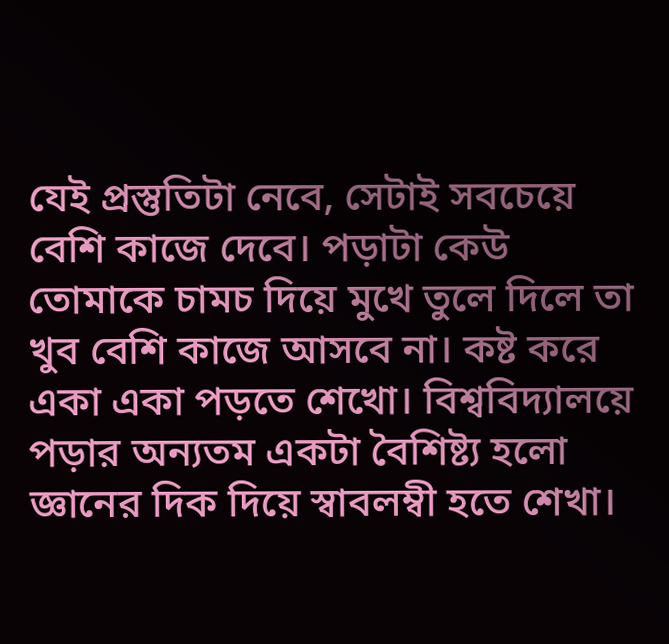যেই প্রস্তুতিটা নেবে, সেটাই সবচেয়ে বেশি কাজে দেবে। পড়াটা কেউ তোমাকে চামচ দিয়ে মুখে তুলে দিলে তা খুব বেশি কাজে আসবে না। কষ্ট করে একা একা পড়তে শেখো। বিশ্ববিদ‍্যালয়ে পড়ার অন্যতম একটা বৈশিষ্ট‍্য হলো জ্ঞানের দিক দিয়ে স্বাবলম্বী হতে শেখা।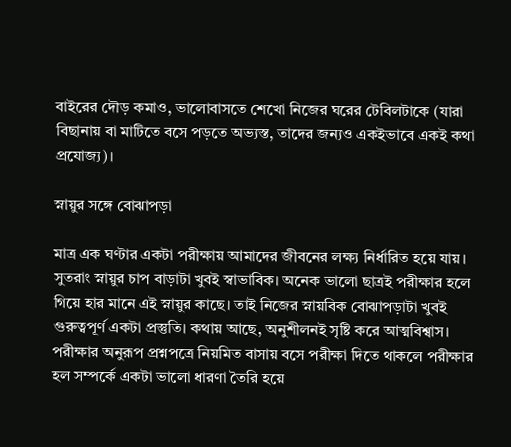বাইরের দৌড় কমাও, ভালোবাসতে শেখো নিজের ঘরের টেবিলটাকে (যারা বিছানায় বা মাটিতে বসে পড়তে অভ্যস্ত, তাদের জন্যও একইভাবে একই কথা প্রযোজ্য)।

স্নায়ুর সঙ্গে বোঝাপড়া

মাত্র এক ঘণ্টার একটা পরীক্ষায় আমাদের জীবনের লক্ষ‍্য নির্ধারিত হয়ে যায়। সুতরাং স্নায়ুর চাপ বাড়াটা খুবই স্বাভাবিক। অনেক ভালো ছাত্রই পরীক্ষার হলে গিয়ে হার মানে এই স্নায়ুর কাছে। তাই নিজের স্নায়বিক বোঝাপড়াটা খুবই গুরুত্বপূর্ণ একটা প্রস্তুতি। কথায় আছে, অনুশীলনই সৃষ্টি করে আত্মবিশ্বাস। পরীক্ষার অনুরূপ প্রশ্নপত্রে নিয়মিত বাসায় বসে পরীক্ষা দিতে থাকলে পরীক্ষার হল সম্পর্কে একটা ভালো ধারণা তৈরি হয়ে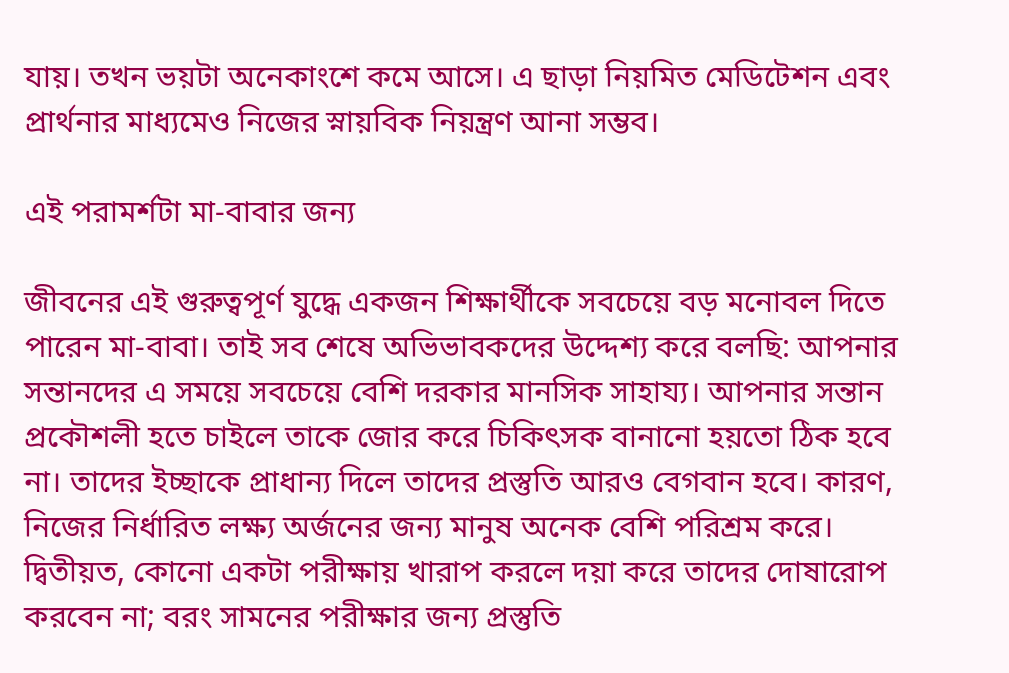যায়। তখন ভয়টা অনেকাংশে কমে আসে। এ ছাড়া নিয়মিত মেডিটেশন এবং প্রার্থনার মাধ‍্যমেও নিজের স্নায়বিক নিয়ন্ত্রণ আনা সম্ভব।

এই পরামর্শটা মা-বাবার জন্য

জীবনের এই গুরুত্বপূর্ণ যুদ্ধে একজন শিক্ষার্থীকে সবচেয়ে বড় মনোবল দিতে পারেন মা-বাবা। তাই সব শেষে অভিভাবকদের উদ্দেশ‍্য করে বলছি: আপনার সন্তানদের এ সময়ে সবচেয়ে বেশি দরকার মানসিক সাহায‍্য। আপনার সন্তান প্রকৌশলী হতে চাইলে তাকে জোর করে চিকিৎসক বানানো হয়তো ঠিক হবে না। তাদের ইচ্ছাকে প্রাধান্য দিলে তাদের প্রস্তুতি আরও বেগবান হবে। কারণ, নিজের নির্ধারিত লক্ষ‍্য অর্জনের জন‍্য মানুষ অনেক বেশি পরিশ্রম করে। দ্বিতীয়ত, কোনো একটা পরীক্ষায় খারাপ করলে দয়া করে তাদের দোষারোপ করবেন না; বরং সামনের পরীক্ষার জন‍্য প্রস্তুতি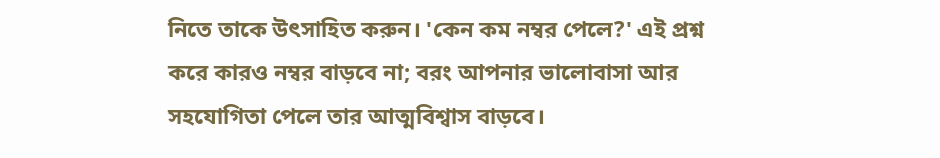নিতে তাকে উৎসাহিত করুন। 'কেন কম নম্বর পেলে?' এই প্রশ্ন করে কারও নম্বর বাড়বে না; বরং আপনার ভালোবাসা আর সহযোগিতা পেলে তার আত্মবিশ্বাস বাড়বে।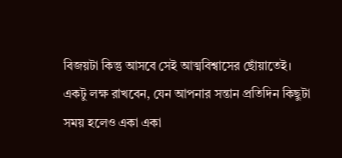বিজয়টা কিন্তু আসবে সেই আত্মবিশ্বাসের ছোঁয়াতেই। একটু লক্ষ রাখবেন, যেন আপনার সন্তান প্রতিদিন কিছুটা সময় হলেও একা একা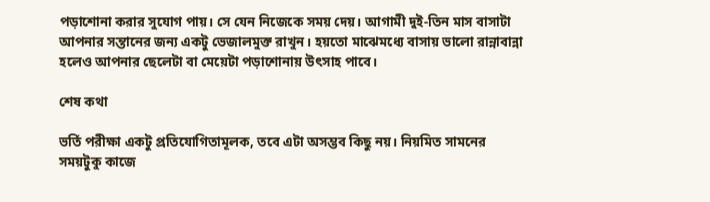পড়াশোনা করার সুযোগ পায়। সে যেন নিজেকে সময় দেয়। আগামী দুই-তিন মাস বাসাটা আপনার সন্তানের জন‍্য একটু ভেজালমুক্ত রাখুন। হয়তো মাঝেমধ্যে বাসায় ভালো রান্নাবান্না হলেও আপনার ছেলেটা বা মেয়েটা পড়াশোনায় উৎসাহ পাবে।

শেষ কথা

ভর্তি পরীক্ষা একটু প্রতিযোগিতামূলক, তবে এটা অসম্ভব কিছু নয়। নিয়মিত সামনের সময়টুকু কাজে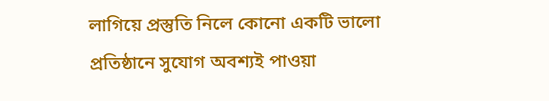লাগিয়ে প্রস্তুতি নিলে কোনো একটি ভালো প্রতিষ্ঠানে সুযোগ অবশ‍্যই পাওয়া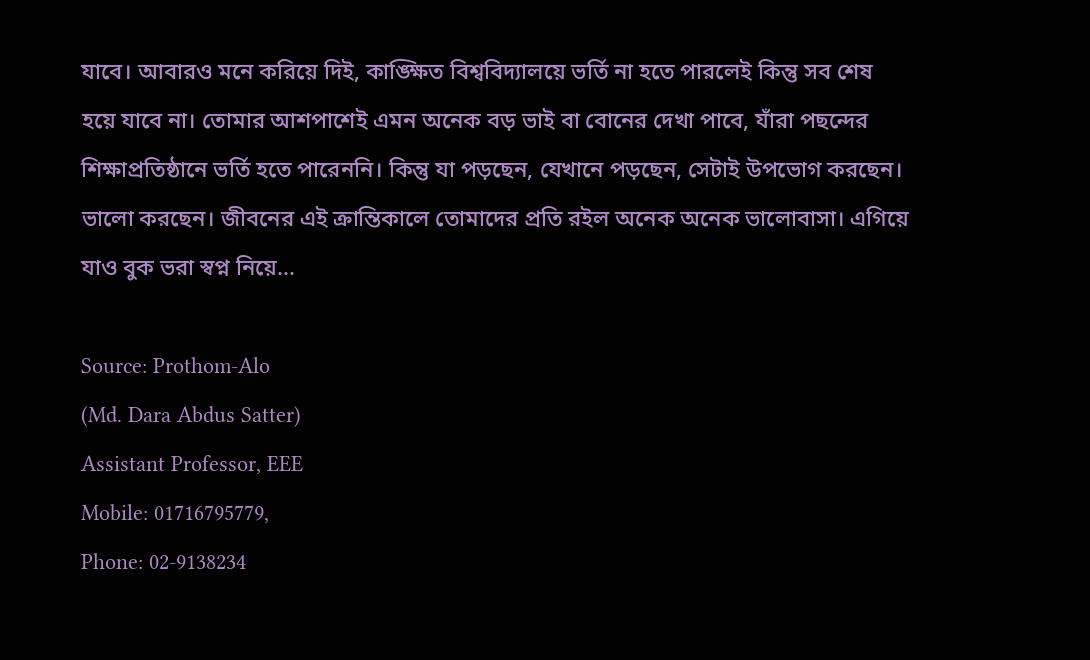যাবে। আবারও মনে করিয়ে দিই, কাঙ্ক্ষিত বিশ্ববিদ্যালয়ে ভর্তি না হতে পারলেই কিন্তু সব শেষ হয়ে যাবে না। তোমার আশপাশেই এমন অনেক বড় ভাই বা বোনের দেখা পাবে, যাঁরা পছন্দের শিক্ষাপ্রতিষ্ঠানে ভর্তি হতে পারেননি। কিন্তু যা পড়ছেন, যেখানে পড়ছেন, সেটাই উপভোগ করছেন। ভালো করছেন। জীবনের এই ক্রান্তিকালে তোমাদের প্রতি রইল অনেক অনেক ভালোবাসা। এগিয়ে যাও বুক ভরা স্বপ্ন নিয়ে...

Source: Prothom-Alo
(Md. Dara Abdus Satter)
Assistant Professor, EEE
Mobile: 01716795779,
Phone: 02-9138234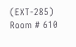(EXT-285)
Room # 610